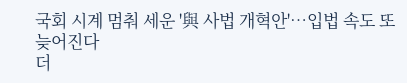국회 시계 멈춰 세운 '與 사법 개혁안'…입법 속도 또 늦어진다
더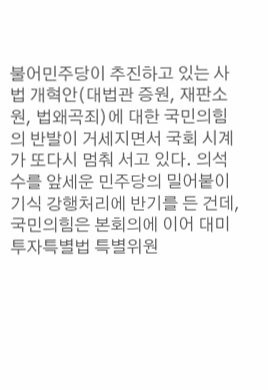불어민주당이 추진하고 있는 사법 개혁안(대법관 증원, 재판소원, 법왜곡죄)에 대한 국민의힘의 반발이 거세지면서 국회 시계가 또다시 멈춰 서고 있다. 의석수를 앞세운 민주당의 밀어붙이기식 강행처리에 반기를 든 건데, 국민의힘은 본회의에 이어 대미투자특별법 특별위원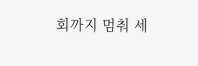회까지 멈춰 세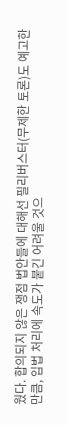웠다. 합의되지 않은 쟁점 법안들에 대해선 필리버스터(무제한 토론)도 예고한 만큼, 입법 처리에 속도가 붙긴 어려울 것으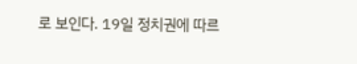로 보인다. 19일 정치권에 따르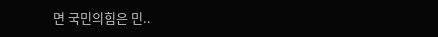면 국민의힘은 민..